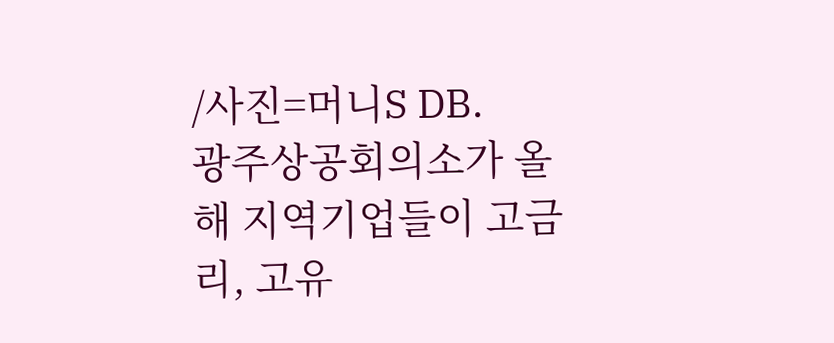/사진=머니S DB.
광주상공회의소가 올해 지역기업들이 고금리, 고유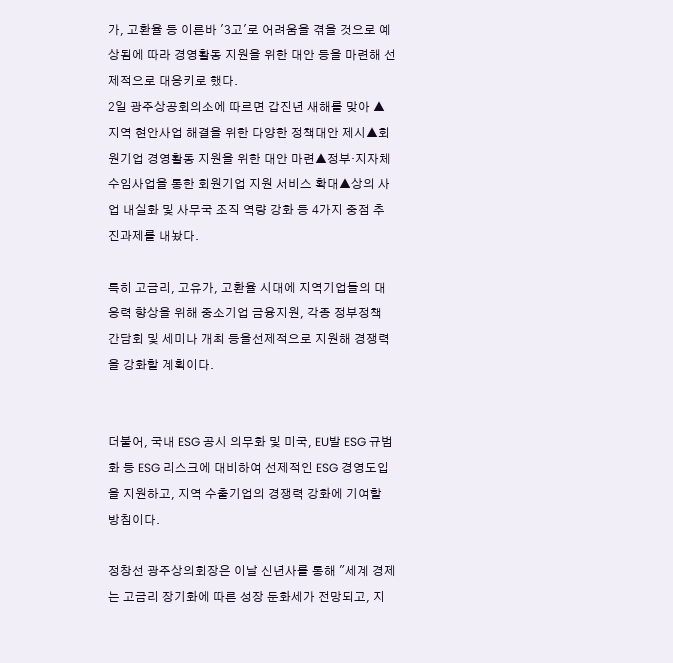가, 고환율 등 이른바 '3고'로 어려움을 겪을 것으로 예상됨에 따라 경영활동 지원을 위한 대안 등을 마련해 선제적으로 대응키로 했다.
2일 광주상공회의소에 따르면 갑진년 새해를 맞아 ▲지역 현안사업 해결을 위한 다양한 정책대안 제시▲회원기업 경영활동 지원을 위한 대안 마련▲정부·지자체 수임사업을 통한 회원기업 지원 서비스 확대▲상의 사업 내실화 및 사무국 조직 역량 강화 등 4가지 중점 추진과제를 내놨다.

특히 고금리, 고유가, 고환율 시대에 지역기업들의 대응력 향상을 위해 중소기업 금융지원, 각종 정부정책 간담회 및 세미나 개최 등을선제적으로 지원해 경쟁력을 강화할 계획이다.


더불어, 국내 ESG 공시 의무화 및 미국, EU발 ESG 규범화 등 ESG 리스크에 대비하여 선제적인 ESG 경영도입을 지원하고, 지역 수출기업의 경쟁력 강화에 기여할 방침이다.

정창선 광주상의회장은 이날 신년사를 통해 "세계 경제는 고금리 장기화에 따른 성장 둔화세가 전망되고, 지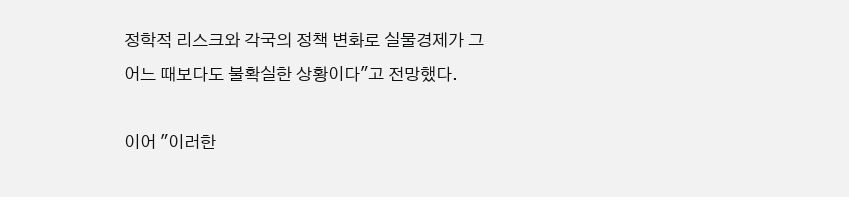정학적 리스크와 각국의 정책 변화로 실물경제가 그 어느 때보다도 불확실한 상황이다"고 전망했다.

이어 "이러한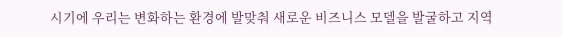시기에 우리는 변화하는 환경에 발맞춰 새로운 비즈니스 모델을 발굴하고 지역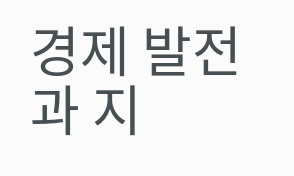경제 발전과 지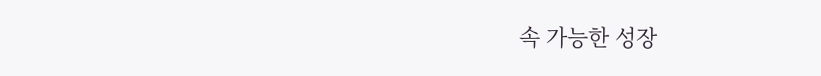속 가능한 성장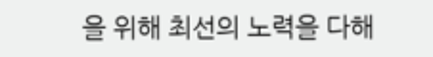을 위해 최선의 노력을 다해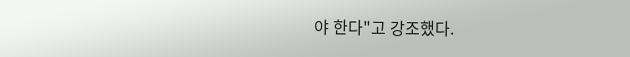야 한다"고 강조했다.